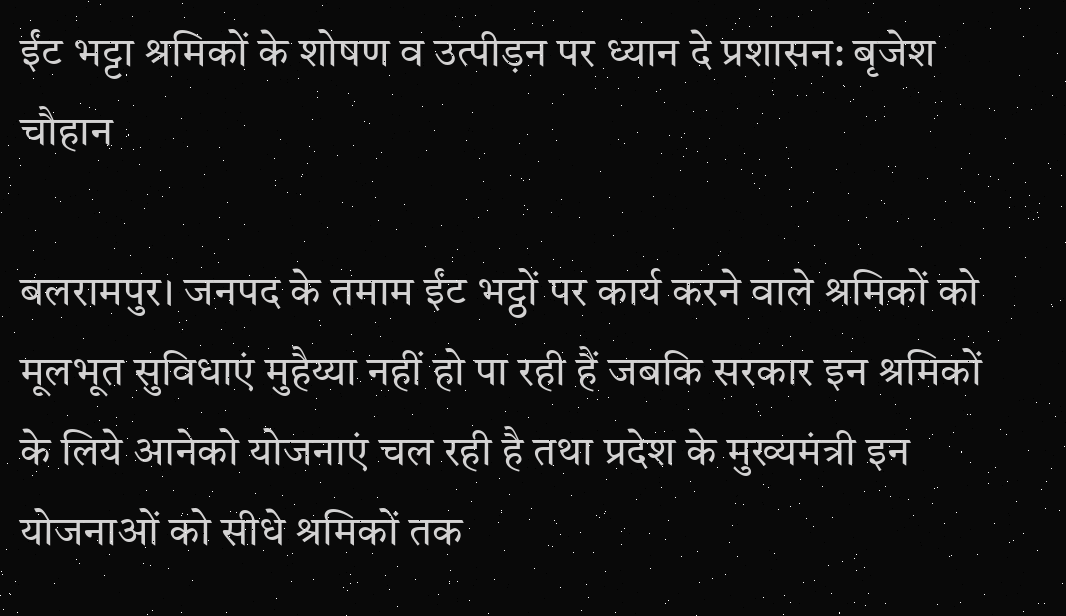ईंट भट्टा श्रमिकों के शोषण व उत्पीड़न पर ध्यान दे प्रशासन: बृजेश चौहान

बलरामपुर। जनपद के तमाम ईंट भट्ठों पर कार्य करने वाले श्रमिकों को मूलभूत सुविधाएं मुहैय्या नहीं हो पा रही हैं जबकि सरकार इन श्रमिकों के लिये आनेको योजनाएं चल रही है तथा प्रदेश के मुख्यमंत्री इन योजनाओं को सीधे श्रमिकों तक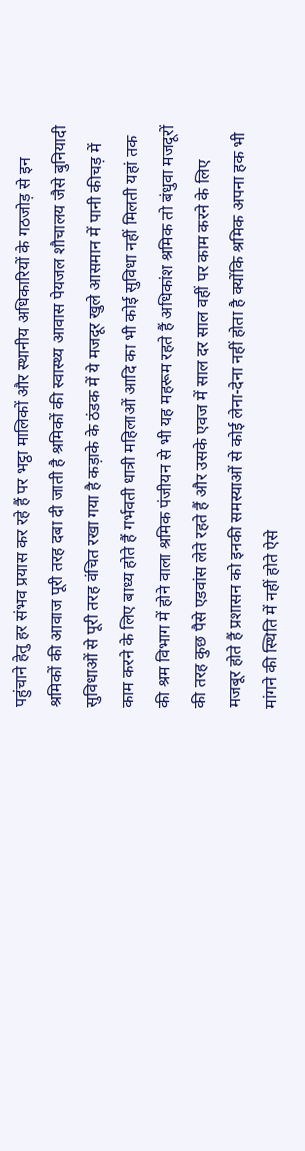पहुंचाने हेतु हर संभव प्रयास कर रहे हैं पर भट्ठा मालिकों और स्थानीय अधिकारियों के गठजोड़ से इन श्रमिकों की आवाज पूरी तरह दबा दी जाती है श्रमिकों की स्वास्थ्य आवास पेयजल शौचालय जैसे बुनियादी सुविधाओं से पूरी तरह वंचित रखा गया है कड़ाके के ठंडक में ये मजदूर खुले आसमान में पानी कीचड़ में काम करने के लिए बाध्य होते हैं गर्भवती धात्री महिलाओं आदि का भी कोई सुविधा नहीं मिलती यहां तक की श्रम विभाग में होने वाला श्रमिक पंजीयन से भी यह महरूम रहते हैं अधिकांश श्रमिक तो बंधुवा मजदूरों की तरह कुछ पैसे एडवांस लेते रहते हैं और उसके एवज में साल दर साल वहीं पर काम करने के लिए मजबूर होते हैं प्रशासन को इनकी समस्याओं से कोई लेना-देना नहीं होता है क्योंकि श्रमिक अपना हक भी मांगने की स्थिति में नहीं होते ऐसे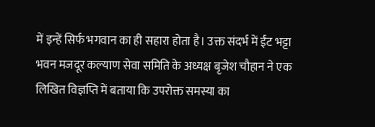में इन्हें सिर्फ भगवान का ही सहारा होता है। उक्त संदर्भ में ईंट भट्टा भवन मजदूर कल्याण सेवा समिति के अध्यक्ष बृजेश चौहान ने एक लिखित विज्ञप्ति में बताया कि उपरोक्त समस्या का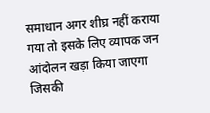समाधान अगर शीघ्र नहीं कराया गया तो इसके लिए व्यापक जन आंदोलन खड़ा किया जाएगा जिसकी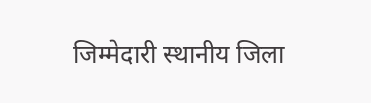जिम्मेदारी स्थानीय जिला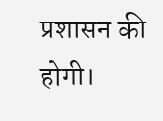प्रशासन की होगी।